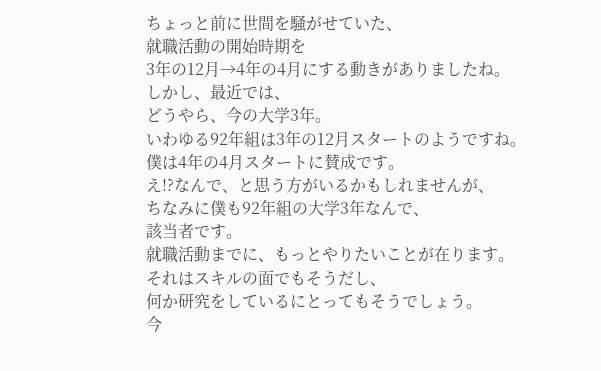ちょっと前に世間を騒がせていた、
就職活動の開始時期を
3年の12月→4年の4月にする動きがありましたね。
しかし、最近では、
どうやら、今の大学3年。
いわゆる92年組は3年の12月スタートのようですね。
僕は4年の4月スタートに賛成です。
え!?なんで、と思う方がいるかもしれませんが、
ちなみに僕も92年組の大学3年なんで、
該当者です。
就職活動までに、もっとやりたいことが在ります。
それはスキルの面でもそうだし、
何か研究をしているにとってもそうでしょう。
今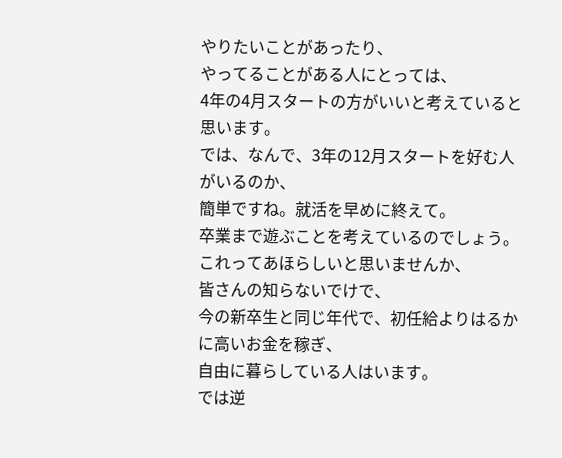やりたいことがあったり、
やってることがある人にとっては、
4年の4月スタートの方がいいと考えていると思います。
では、なんで、3年の12月スタートを好む人がいるのか、
簡単ですね。就活を早めに終えて。
卒業まで遊ぶことを考えているのでしょう。
これってあほらしいと思いませんか、
皆さんの知らないでけで、
今の新卒生と同じ年代で、初任給よりはるかに高いお金を稼ぎ、
自由に暮らしている人はいます。
では逆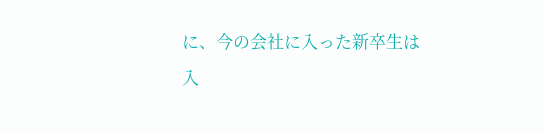に、今の会社に入った新卒生は
入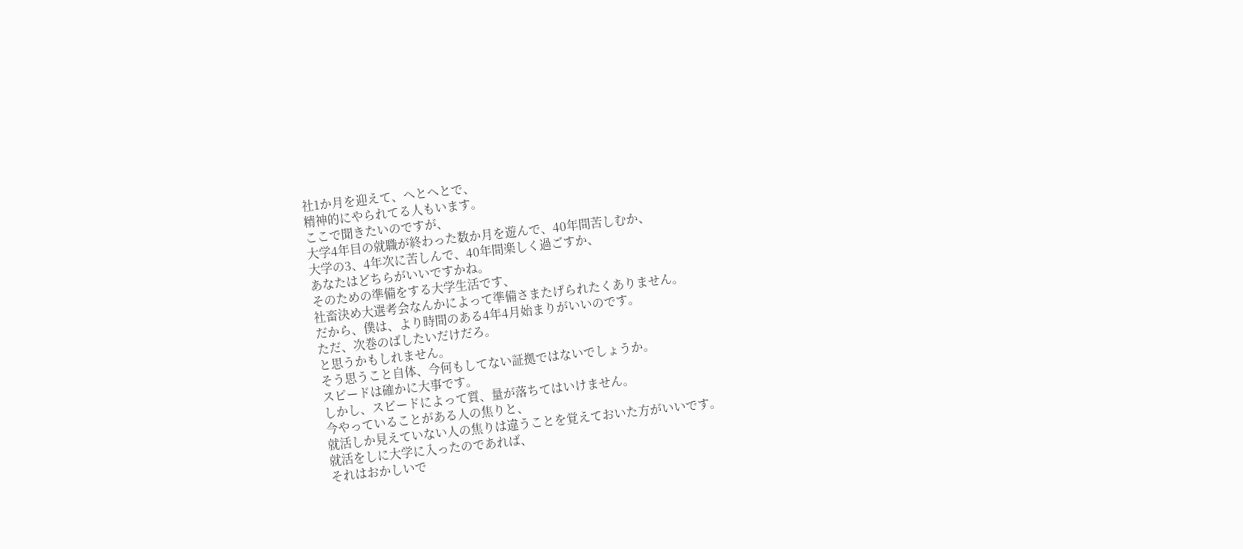社1か月を迎えて、へとへとで、
精神的にやられてる人もいます。
ここで聞きたいのですが、
大学4年目の就職が終わった数か月を遊んで、40年間苦しむか、
大学の3、4年次に苦しんで、40年間楽しく過ごすか、
あなたはどちらがいいですかね。
そのための準備をする大学生活です、
社畜決め大選考会なんかによって準備さまたげられたくありません。
だから、僕は、より時間のある4年4月始まりがいいのです。
ただ、次巻のばしたいだけだろ。
と思うかもしれません。
そう思うこと自体、今何もしてない証拠ではないでしょうか。
スピードは確かに大事です。
しかし、スピードによって質、量が落ちてはいけません。
今やっていることがある人の焦りと、
就活しか見えていない人の焦りは違うことを覚えておいた方がいいです。
就活をしに大学に入ったのであれば、
それはおかしいで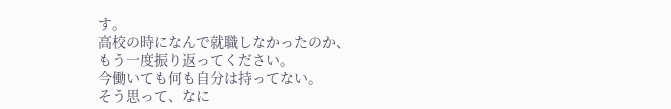す。
高校の時になんで就職しなかったのか、
もう一度振り返ってください。
今働いても何も自分は持ってない。
そう思って、なに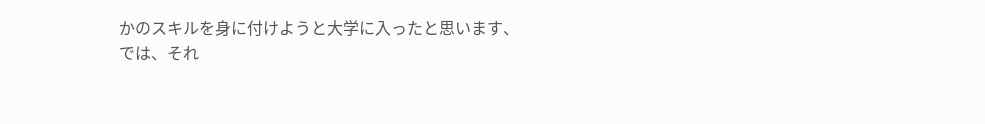かのスキルを身に付けようと大学に入ったと思います、
では、それ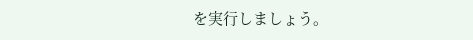を実行しましょう。